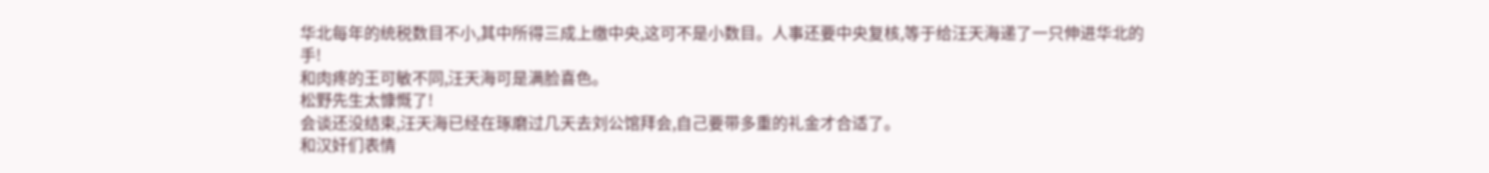华北每年的统税数目不小,其中所得三成上缴中央,这可不是小数目。人事还要中央复核,等于给汪天海递了一只伸进华北的手!
和肉疼的王可敏不同,汪天海可是满脸喜色。
松野先生太慷慨了!
会谈还没结束,汪天海已经在琢磨过几天去刘公馆拜会,自己要带多重的礼金才合适了。
和汉奸们表情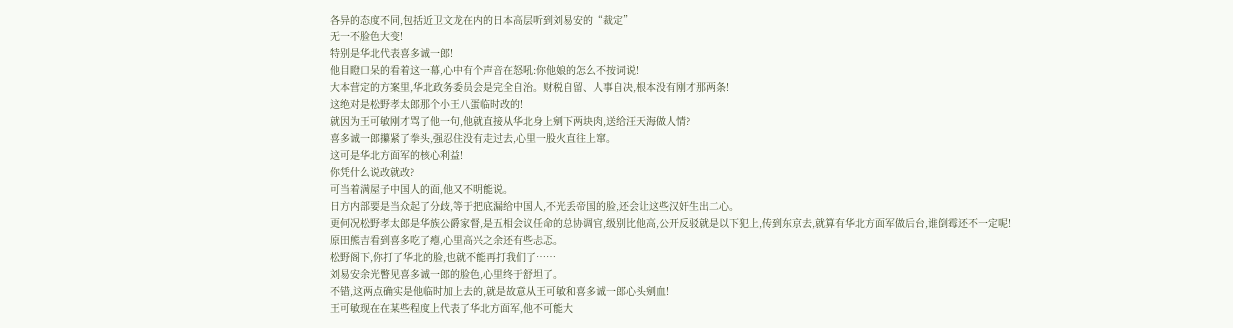各异的态度不同,包括近卫文龙在内的日本高层听到刘易安的“裁定”
无一不脸色大变!
特别是华北代表喜多诚一郎!
他目瞪口呆的看着这一幕,心中有个声音在怒吼:你他娘的怎么不按词说!
大本营定的方案里,华北政务委员会是完全自治。财税自留、人事自决,根本没有刚才那两条!
这绝对是松野孝太郎那个小王八蛋临时改的!
就因为王可敏刚才骂了他一句,他就直接从华北身上剜下两块肉,送给汪天海做人情?
喜多诚一郎攥紧了拳头,强忍住没有走过去,心里一股火直往上窜。
这可是华北方面军的核心利益!
你凭什么说改就改?
可当着满屋子中国人的面,他又不明能说。
日方内部要是当众起了分歧,等于把底漏给中国人,不光丢帝国的脸,还会让这些汉奸生出二心。
更何况松野孝太郎是华族公爵家督,是五相会议任命的总协调官,级别比他高,公开反驳就是以下犯上,传到东京去,就算有华北方面军做后台,谁倒霉还不一定呢!
原田熊吉看到喜多吃了瘪,心里高兴之余还有些忐忑。
松野阁下,你打了华北的脸,也就不能再打我们了……
刘易安余光瞥见喜多诚一郎的脸色,心里终于舒坦了。
不错,这两点确实是他临时加上去的,就是故意从王可敏和喜多诚一郎心头剜血!
王可敏现在在某些程度上代表了华北方面军,他不可能大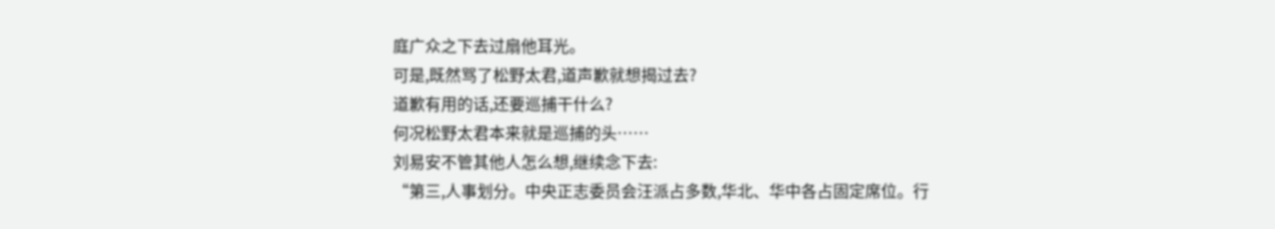庭广众之下去过扇他耳光。
可是,既然骂了松野太君,道声歉就想揭过去?
道歉有用的话,还要巡捕干什么?
何况松野太君本来就是巡捕的头……
刘易安不管其他人怎么想,继续念下去:
“第三,人事划分。中央正志委员会汪派占多数,华北、华中各占固定席位。行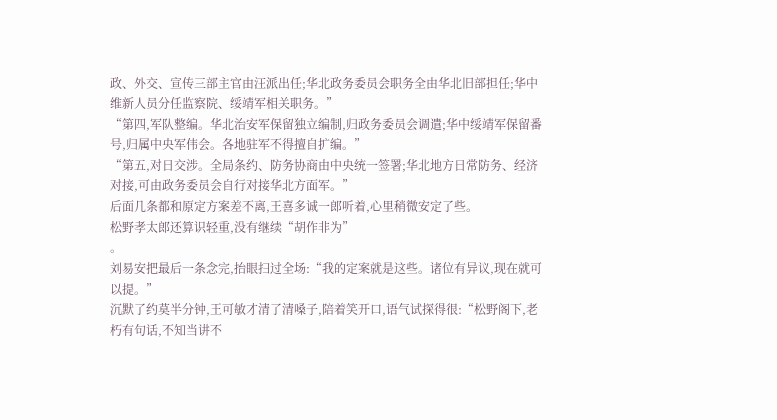政、外交、宣传三部主官由汪派出任;华北政务委员会职务全由华北旧部担任;华中维新人员分任监察院、绥靖军相关职务。”
“第四,军队整编。华北治安军保留独立编制,归政务委员会调遣;华中绥靖军保留番号,归属中央军伟会。各地驻军不得擅自扩编。”
“第五,对日交涉。全局条约、防务协商由中央统一签署;华北地方日常防务、经济对接,可由政务委员会自行对接华北方面军。”
后面几条都和原定方案差不离,王喜多诚一郎听着,心里稍微安定了些。
松野孝太郎还算识轻重,没有继续“胡作非为”
。
刘易安把最后一条念完,抬眼扫过全场:“我的定案就是这些。诸位有异议,现在就可以提。”
沉默了约莫半分钟,王可敏才清了清嗓子,陪着笑开口,语气试探得很:“松野阁下,老朽有句话,不知当讲不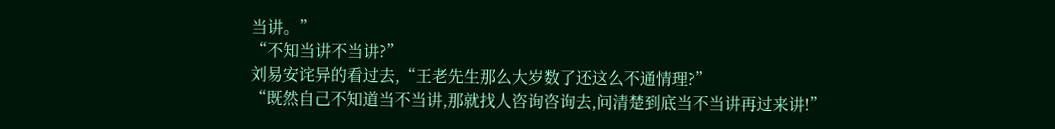当讲。”
“不知当讲不当讲?”
刘易安诧异的看过去,“王老先生那么大岁数了还这么不通情理?”
“既然自己不知道当不当讲,那就找人咨询咨询去,问清楚到底当不当讲再过来讲!”